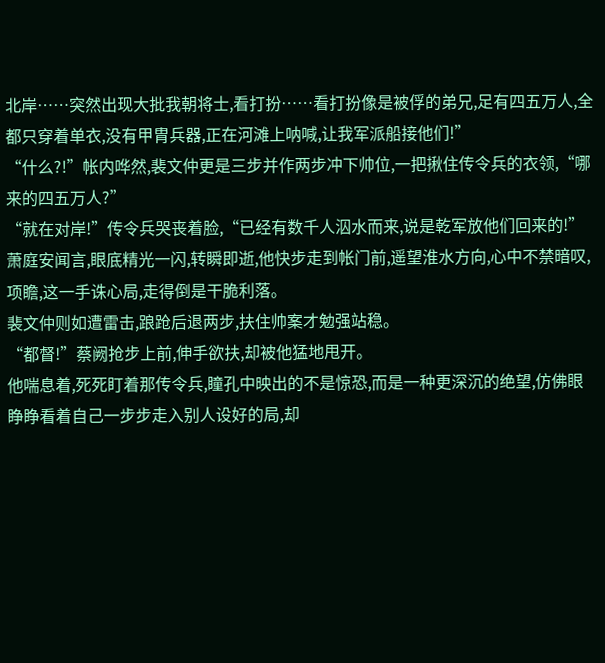北岸……突然出现大批我朝将士,看打扮……看打扮像是被俘的弟兄,足有四五万人,全都只穿着单衣,没有甲胄兵器,正在河滩上呐喊,让我军派船接他们!”
“什么?!”帐内哗然,裴文仲更是三步并作两步冲下帅位,一把揪住传令兵的衣领,“哪来的四五万人?”
“就在对岸!”传令兵哭丧着脸,“已经有数千人泅水而来,说是乾军放他们回来的!”
萧庭安闻言,眼底精光一闪,转瞬即逝,他快步走到帐门前,遥望淮水方向,心中不禁暗叹,项瞻,这一手诛心局,走得倒是干脆利落。
裴文仲则如遭雷击,踉跄后退两步,扶住帅案才勉强站稳。
“都督!”蔡阙抢步上前,伸手欲扶,却被他猛地甩开。
他喘息着,死死盯着那传令兵,瞳孔中映出的不是惊恐,而是一种更深沉的绝望,仿佛眼睁睁看着自己一步步走入别人设好的局,却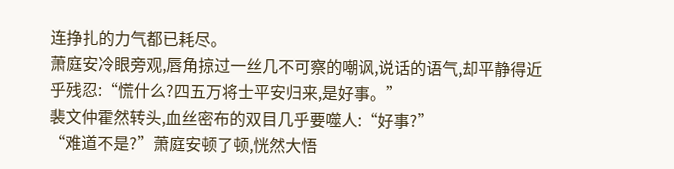连挣扎的力气都已耗尽。
萧庭安冷眼旁观,唇角掠过一丝几不可察的嘲讽,说话的语气,却平静得近乎残忍:“慌什么?四五万将士平安归来,是好事。”
裴文仲霍然转头,血丝密布的双目几乎要噬人:“好事?”
“难道不是?”萧庭安顿了顿,恍然大悟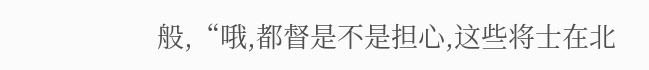般,“哦,都督是不是担心,这些将士在北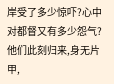岸受了多少惊吓?心中对都督又有多少怨气?他们此刻归来,身无片甲,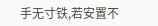手无寸铁,若安置不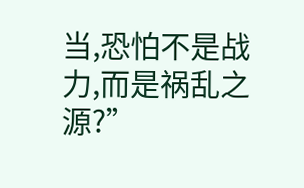当,恐怕不是战力,而是祸乱之源?”